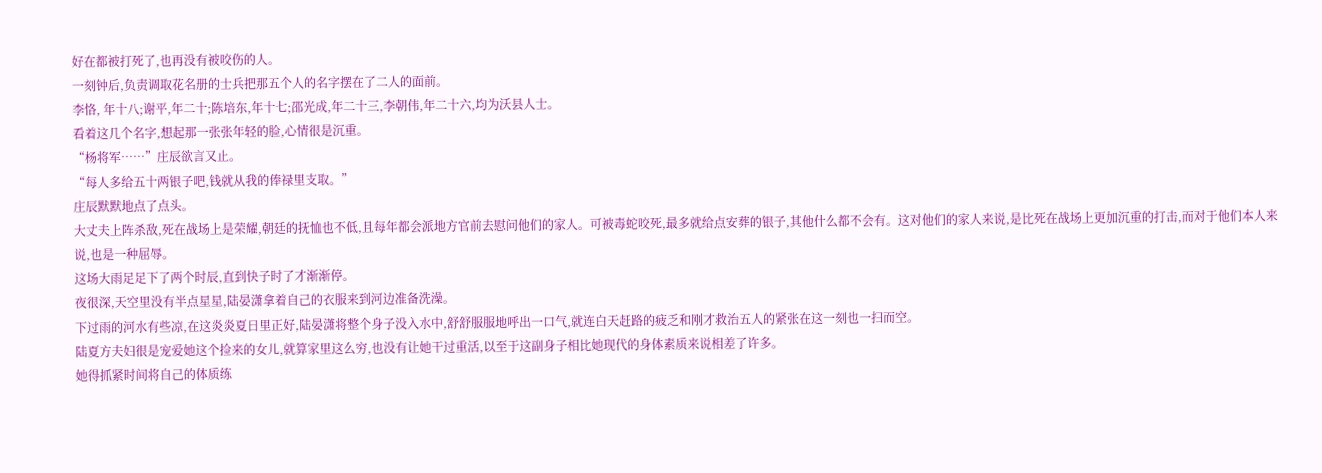好在都被打死了,也再没有被咬伤的人。
一刻钟后,负责调取花名册的士兵把那五个人的名字摆在了二人的面前。
李恪, 年十八;谢平,年二十;陈培东,年十七;邵光成,年二十三,李朝伟,年二十六,均为沃县人士。
看着这几个名字,想起那一张张年轻的脸,心情很是沉重。
“杨将军……”庄辰欲言又止。
“每人多给五十两银子吧,钱就从我的俸禄里支取。”
庄辰默默地点了点头。
大丈夫上阵杀敌,死在战场上是荣耀,朝廷的抚恤也不低,且每年都会派地方官前去慰问他们的家人。可被毒蛇咬死,最多就给点安葬的银子,其他什么都不会有。这对他们的家人来说,是比死在战场上更加沉重的打击,而对于他们本人来说,也是一种屈辱。
这场大雨足足下了两个时辰,直到快子时了才渐渐停。
夜很深,天空里没有半点星星,陆晏潇拿着自己的衣服来到河边准备洗澡。
下过雨的河水有些凉,在这炎炎夏日里正好,陆晏潇将整个身子没入水中,舒舒服服地呼出一口气,就连白天赶路的疲乏和刚才救治五人的紧张在这一刻也一扫而空。
陆夏方夫妇很是宠爱她这个捡来的女儿,就算家里这么穷,也没有让她干过重活,以至于这副身子相比她现代的身体素质来说相差了许多。
她得抓紧时间将自己的体质练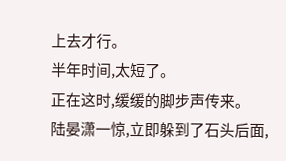上去才行。
半年时间,太短了。
正在这时,缓缓的脚步声传来。
陆晏潇一惊,立即躲到了石头后面,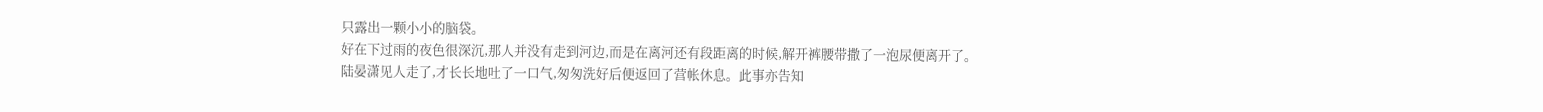只露出一颗小小的脑袋。
好在下过雨的夜色很深沉,那人并没有走到河边,而是在离河还有段距离的时候,解开裤腰带撒了一泡尿便离开了。
陆晏潇见人走了,才长长地吐了一口气,匆匆洗好后便返回了营帐休息。此事亦告知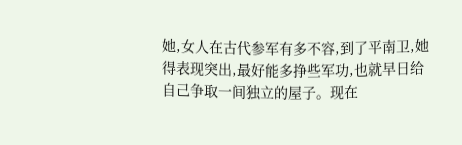她,女人在古代参军有多不容,到了平南卫,她得表现突出,最好能多挣些军功,也就早日给自己争取一间独立的屋子。现在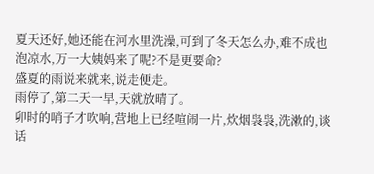夏天还好,她还能在河水里洗澡,可到了冬天怎么办,难不成也泡凉水,万一大姨妈来了呢?不是更要命?
盛夏的雨说来就来,说走便走。
雨停了,第二天一早,天就放晴了。
卯时的哨子才吹响,营地上已经喧闹一片,炊烟袅袅,洗漱的,谈话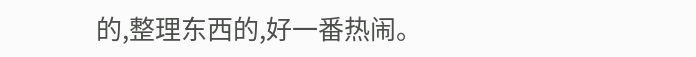的,整理东西的,好一番热闹。